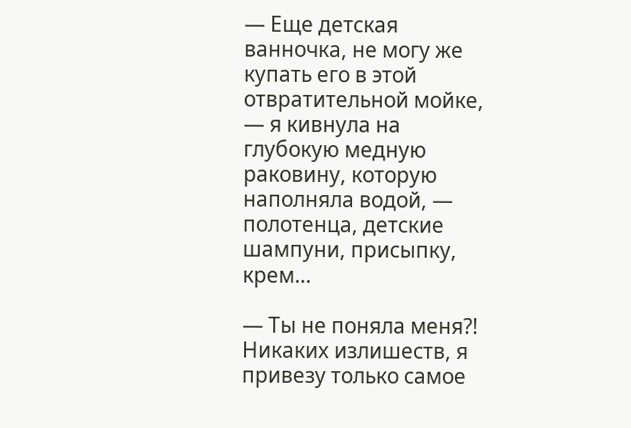— Еще детская ванночка, не могу же купать его в этой отвратительной мойке, — я кивнула на глубокую медную раковину, которую наполняла водой, — полотенца, детские шампуни, присыпку, крем…

— Ты не поняла меня?! Никаких излишеств, я привезу только самое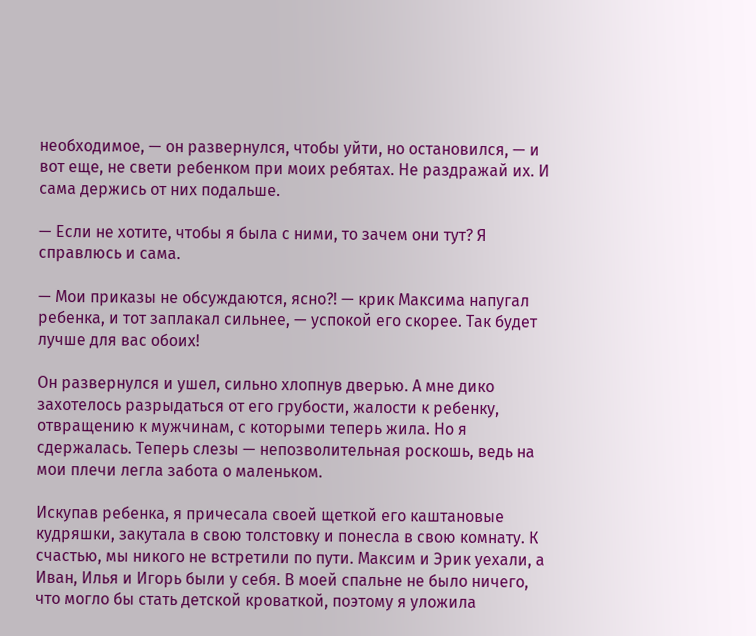необходимое, — он развернулся, чтобы уйти, но остановился, — и вот еще, не свети ребенком при моих ребятах. Не раздражай их. И сама держись от них подальше.

— Если не хотите, чтобы я была с ними, то зачем они тут? Я справлюсь и сама.

— Мои приказы не обсуждаются, ясно?! — крик Максима напугал ребенка, и тот заплакал сильнее, — успокой его скорее. Так будет лучше для вас обоих!

Он развернулся и ушел, сильно хлопнув дверью. А мне дико захотелось разрыдаться от его грубости, жалости к ребенку, отвращению к мужчинам, с которыми теперь жила. Но я сдержалась. Теперь слезы — непозволительная роскошь, ведь на мои плечи легла забота о маленьком.

Искупав ребенка, я причесала своей щеткой его каштановые кудряшки, закутала в свою толстовку и понесла в свою комнату. К счастью, мы никого не встретили по пути. Максим и Эрик уехали, а Иван, Илья и Игорь были у себя. В моей спальне не было ничего, что могло бы стать детской кроваткой, поэтому я уложила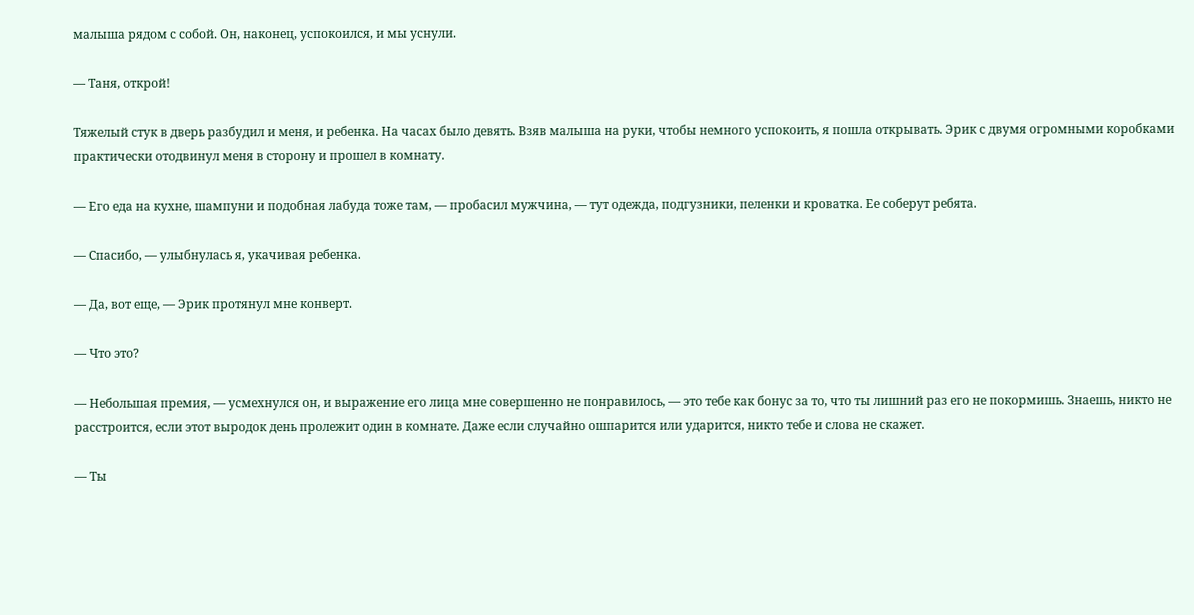малыша рядом с собой. Он, наконец, успокоился, и мы уснули.

— Таня, открой!

Тяжелый стук в дверь разбудил и меня, и ребенка. На часах было девять. Взяв малыша на руки, чтобы немного успокоить, я пошла открывать. Эрик с двумя огромными коробками практически отодвинул меня в сторону и прошел в комнату.

— Его еда на кухне, шампуни и подобная лабуда тоже там, — пробасил мужчина, — тут одежда, подгузники, пеленки и кроватка. Ее соберут ребята.

— Спасибо, — улыбнулась я, укачивая ребенка.

— Да, вот еще, — Эрик протянул мне конверт.

— Что это?

— Небольшая премия, — усмехнулся он, и выражение его лица мне совершенно не понравилось, — это тебе как бонус за то, что ты лишний раз его не покормишь. Знаешь, никто не расстроится, если этот выродок день пролежит один в комнате. Даже если случайно ошпарится или ударится, никто тебе и слова не скажет.

— Ты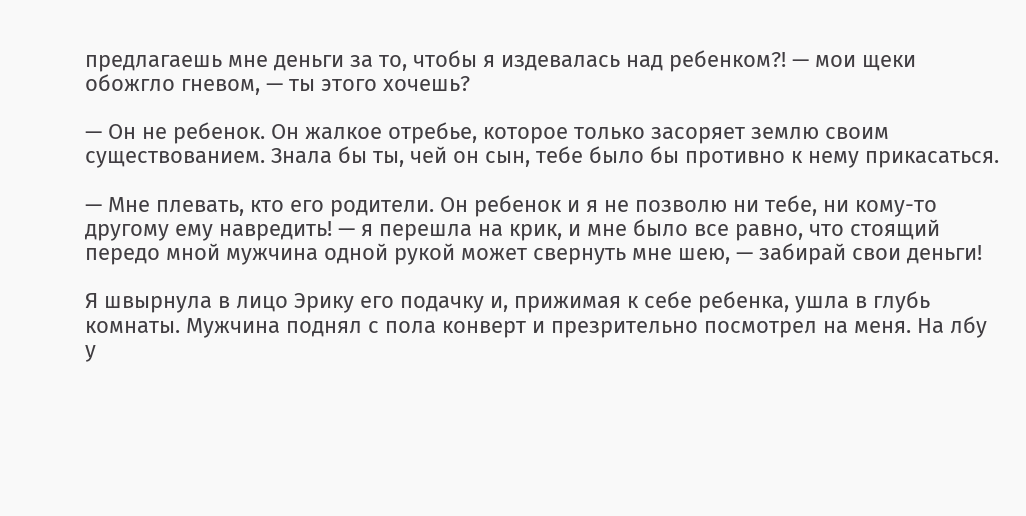предлагаешь мне деньги за то, чтобы я издевалась над ребенком?! — мои щеки обожгло гневом, — ты этого хочешь?

— Он не ребенок. Он жалкое отребье, которое только засоряет землю своим существованием. Знала бы ты, чей он сын, тебе было бы противно к нему прикасаться.

— Мне плевать, кто его родители. Он ребенок и я не позволю ни тебе, ни кому-то другому ему навредить! — я перешла на крик, и мне было все равно, что стоящий передо мной мужчина одной рукой может свернуть мне шею, — забирай свои деньги!

Я швырнула в лицо Эрику его подачку и, прижимая к себе ребенка, ушла в глубь комнаты. Мужчина поднял с пола конверт и презрительно посмотрел на меня. На лбу у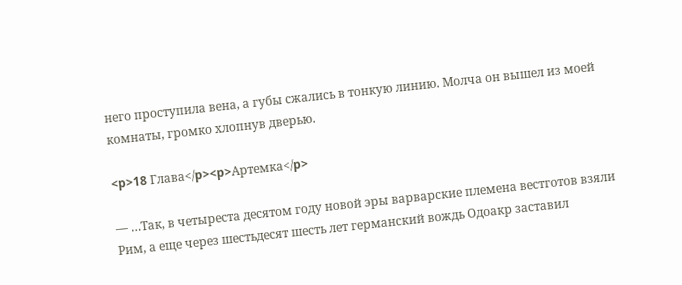него проступила вена, а губы сжались в тонкую линию. Молча он вышел из моей комнаты, громко хлопнув дверью.

<p>18 Глава</p><p>Артемка</p>

— …Так, в четыреста десятом году новой эры варварские племена вестготов взяли Рим, а еще через шестьдесят шесть лет германский вождь Одоакр заставил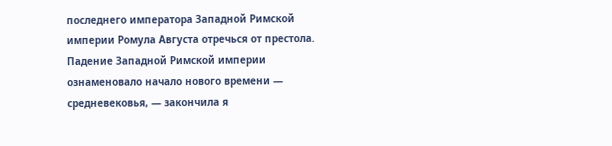последнего императора Западной Римской империи Ромула Августа отречься от престола. Падение Западной Римской империи ознаменовало начало нового времени — средневековья, — закончила я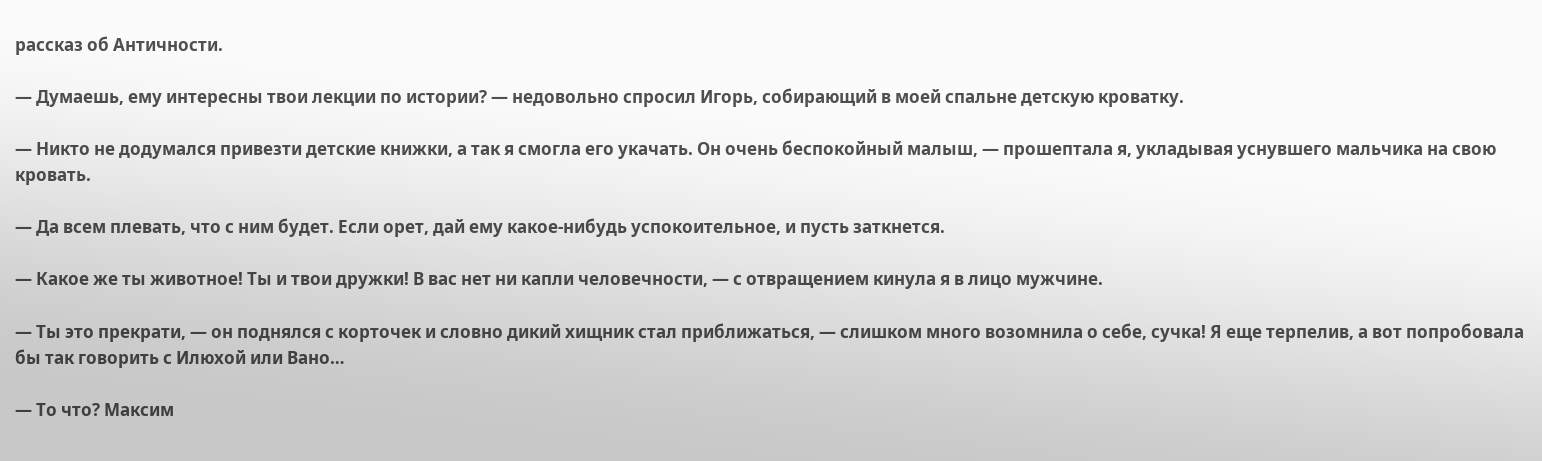рассказ об Античности.

— Думаешь, ему интересны твои лекции по истории? — недовольно спросил Игорь, собирающий в моей спальне детскую кроватку.

— Никто не додумался привезти детские книжки, а так я смогла его укачать. Он очень беспокойный малыш, — прошептала я, укладывая уснувшего мальчика на свою кровать.

— Да всем плевать, что с ним будет. Если орет, дай ему какое-нибудь успокоительное, и пусть заткнется.

— Какое же ты животное! Ты и твои дружки! В вас нет ни капли человечности, — с отвращением кинула я в лицо мужчине.

— Ты это прекрати, — он поднялся с корточек и словно дикий хищник стал приближаться, — слишком много возомнила о себе, сучка! Я еще терпелив, а вот попробовала бы так говорить с Илюхой или Вано…

— То что? Максим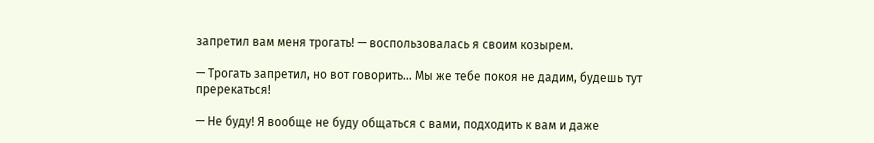запретил вам меня трогать! — воспользовалась я своим козырем.

— Трогать запретил, но вот говорить… Мы же тебе покоя не дадим, будешь тут пререкаться!

— Не буду! Я вообще не буду общаться с вами, подходить к вам и даже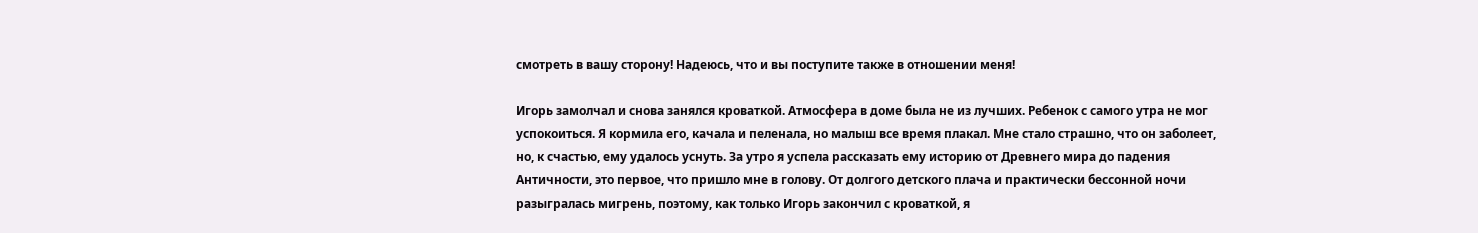смотреть в вашу сторону! Надеюсь, что и вы поступите также в отношении меня!

Игорь замолчал и снова занялся кроваткой. Атмосфера в доме была не из лучших. Ребенок с самого утра не мог успокоиться. Я кормила его, качала и пеленала, но малыш все время плакал. Мне стало страшно, что он заболеет, но, к счастью, ему удалось уснуть. За утро я успела рассказать ему историю от Древнего мира до падения Античности, это первое, что пришло мне в голову. От долгого детского плача и практически бессонной ночи разыгралась мигрень, поэтому, как только Игорь закончил с кроваткой, я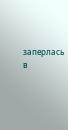заперлась в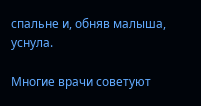спальне и, обняв малыша, уснула.

Многие врачи советуют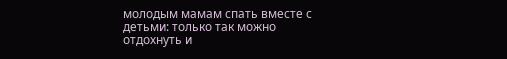молодым мамам спать вместе с детьми: только так можно отдохнуть и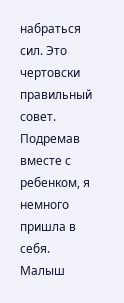набраться сил. Это чертовски правильный совет. Подремав вместе с ребенком, я немного пришла в себя. Малыш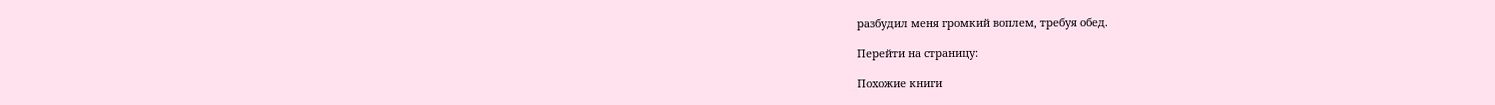разбудил меня громкий воплем, требуя обед.

Перейти на страницу:

Похожие книги